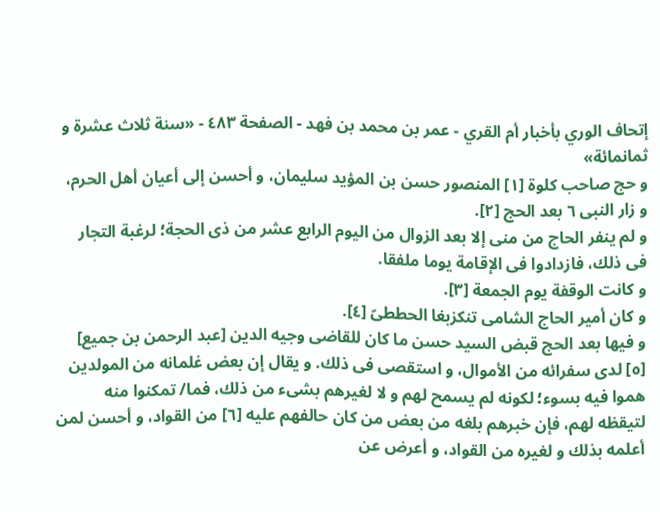إتحاف الوري بأخبار أم القري - عمر بن محمد بن فهد - الصفحة ٤٨٣ - «سنة ثلاث عشرة و ثمانمائة»
و حج صاحب كلوة [١] المنصور حسن بن المؤيد سليمان، و أحسن إلى أعيان أهل الحرم، و زار النبى ٦ بعد الحج [٢].
و لم ينفر الحاج من منى إلا بعد الزوال من اليوم الرابع عشر من ذى الحجة؛ لرغبة التجار فى ذلك، فازدادوا فى الإقامة يوما ملفقا.
و كانت الوقفة يوم الجمعة [٣].
و كان أمير الحاج الشامى تنكزبغا الحططىّ [٤].
و فيها بعد الحج قبض السيد حسن ما كان للقاضى وجيه الدين [عبد الرحمن بن جميع] [٥] لدى سفرائه من الأموال، و استقصى فى ذلك. و يقال إن بعض غلمانه من المولدين هموا فيه بسوء؛ لكونه لم يسمح لهم و لا لغيرهم بشىء من ذلك، فما/ تمكنوا منه لتيقظه لهم، فإن خبرهم بلغه من بعض من كان حالفهم عليه [٦] من القواد، و أحسن لمن أعلمه بذلك و لغيره من القواد، و أعرض عن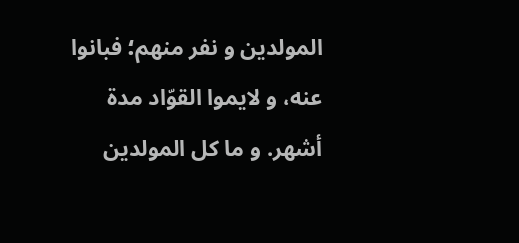المولدين و نفر منهم؛ فبانوا عنه، و لايموا القوّاد مدة أشهر. و ما كل المولدين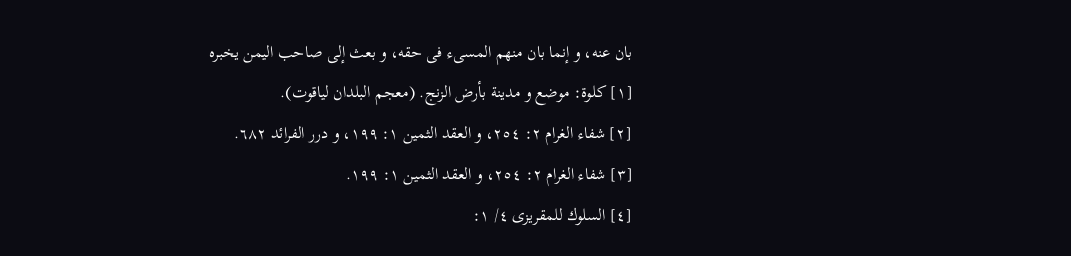بان عنه، و إنما بان منهم المسىء فى حقه، و بعث إلى صاحب اليمن يخبره
[١] كلوة: موضع و مدينة بأرض الزنج. (معجم البلدان لياقوت).
[٢] شفاء الغرام ٢: ٢٥٤، و العقد الثمين ١: ١٩٩، و درر الفرائد ٦٨٢.
[٣] شفاء الغرام ٢: ٢٥٤، و العقد الثمين ١: ١٩٩.
[٤] السلوك للمقريزى ٤/ ١: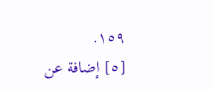١٥٩.
[٥] إضافة عن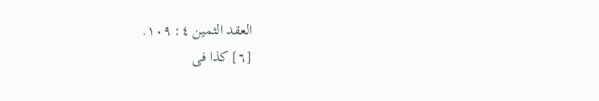العقد الثمين ٤: ١٠٩.
[٦] كذا فى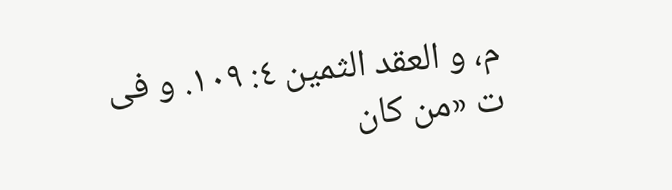م، و العقد الثمين ٤: ١٠٩. و فى ت «من كان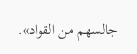جالسهم من القواد».